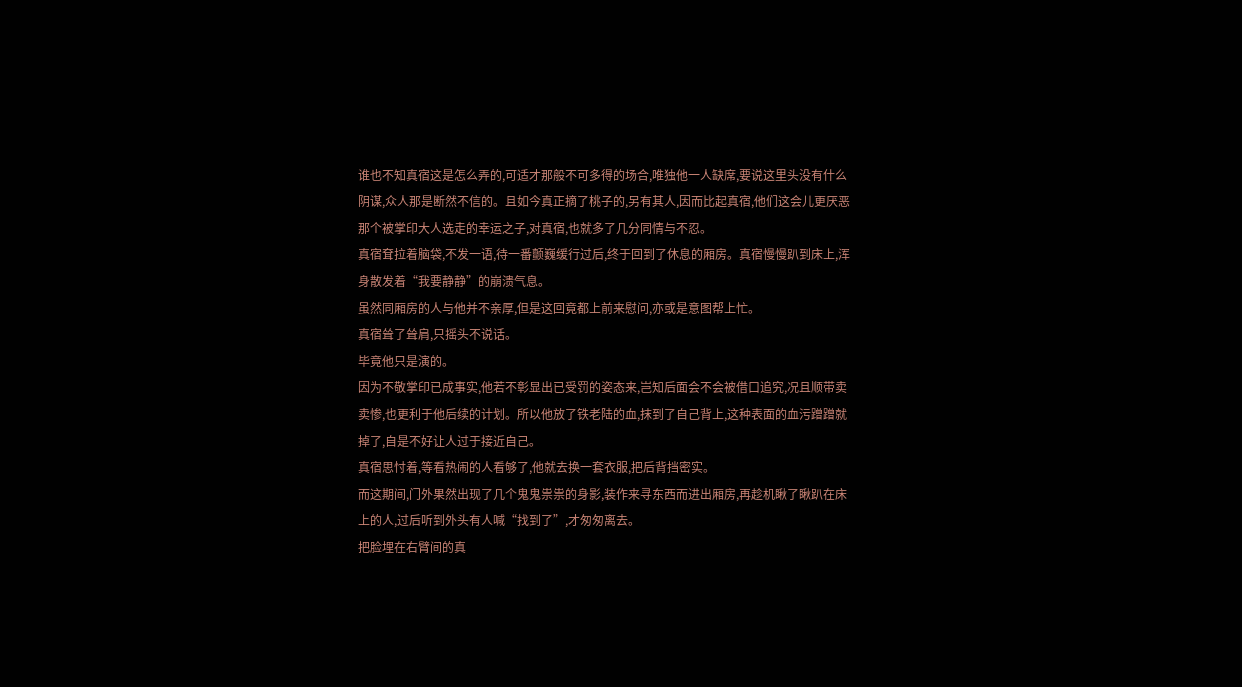谁也不知真宿这是怎么弄的,可适才那般不可多得的场合,唯独他一人缺席,要说这里头没有什么阴谋,众人那是断然不信的。且如今真正摘了桃子的,另有其人,因而比起真宿,他们这会儿更厌恶那个被掌印大人选走的幸运之子,对真宿,也就多了几分同情与不忍。
真宿耷拉着脑袋,不发一语,待一番颤巍缓行过后,终于回到了休息的厢房。真宿慢慢趴到床上,浑身散发着“我要静静”的崩溃气息。
虽然同厢房的人与他并不亲厚,但是这回竟都上前来慰问,亦或是意图帮上忙。
真宿耸了耸肩,只摇头不说话。
毕竟他只是演的。
因为不敬掌印已成事实,他若不彰显出已受罚的姿态来,岂知后面会不会被借口追究,况且顺带卖卖惨,也更利于他后续的计划。所以他放了铁老陆的血,抹到了自己背上,这种表面的血污蹭蹭就掉了,自是不好让人过于接近自己。
真宿思忖着,等看热闹的人看够了,他就去换一套衣服,把后背挡密实。
而这期间,门外果然出现了几个鬼鬼祟祟的身影,装作来寻东西而进出厢房,再趁机瞅了瞅趴在床上的人,过后听到外头有人喊“找到了”,才匆匆离去。
把脸埋在右臂间的真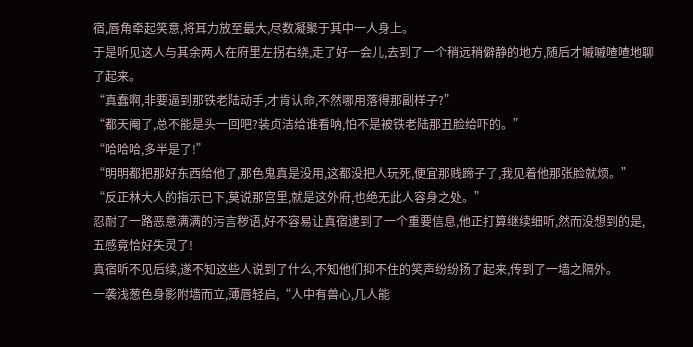宿,唇角牵起笑意,将耳力放至最大,尽数凝聚于其中一人身上。
于是听见这人与其余两人在府里左拐右绕,走了好一会儿,去到了一个稍远稍僻静的地方,随后才嘁嘁喳喳地聊了起来。
“真蠢啊,非要逼到那铁老陆动手,才肯认命,不然哪用落得那副样子?”
“都天阉了,总不能是头一回吧?装贞洁给谁看呐,怕不是被铁老陆那丑脸给吓的。”
“哈哈哈,多半是了!”
“明明都把那好东西给他了,那色鬼真是没用,这都没把人玩死,便宜那贱蹄子了,我见着他那张脸就烦。”
“反正林大人的指示已下,莫说那宫里,就是这外府,也绝无此人容身之处。”
忍耐了一路恶意满满的污言秽语,好不容易让真宿逮到了一个重要信息,他正打算继续细听,然而没想到的是,五感竟恰好失灵了!
真宿听不见后续,遂不知这些人说到了什么,不知他们抑不住的笑声纷纷扬了起来,传到了一墙之隔外。
一袭浅葱色身影附墙而立,薄唇轻启,“人中有兽心,几人能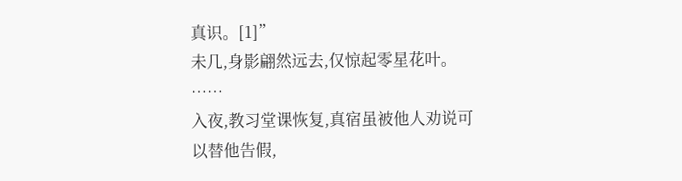真识。[1]”
未几,身影翩然远去,仅惊起零星花叶。
……
入夜,教习堂课恢复,真宿虽被他人劝说可以替他告假,